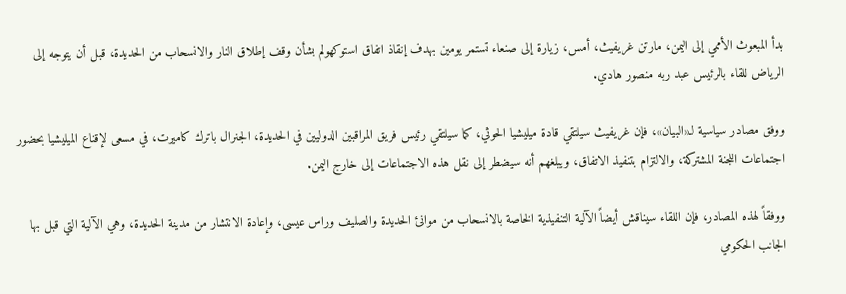بدأ المبعوث الأممي إلى اليمن، مارتن غريفيث، أمس، زيارة إلى صنعاء تستمر يومين بهدف إنقاذ اتفاق استوكهولم بشأن وقف إطلاق النار والانسحاب من الحديدة، قبل أن يتوجه إلى الرياض للقاء بالرئيس عبد ربه منصور هادي.

ووفق مصادر سياسية لـ«البيان»، فإن غريفيث سيلتقي قادة ميليشيا الحوثي، كما سيلتقي رئيس فريق المراقبين الدوليين في الحديدة، الجنرال باترك كاميرت، في مسعى لإقناع الميليشيا بحضور اجتماعات اللجنة المشتركة، والالتزام بتنفيذ الاتفاق، ويبلغهم أنه سيضطر إلى نقل هذه الاجتماعات إلى خارج اليمن.

ووفقاً لهذه المصادر، فإن اللقاء سيناقش أيضاً الآلية التنفيذية الخاصة بالانسحاب من موانئ الحديدة والصليف وراس عيسى، وإعادة الانتشار من مدينة الحديدة، وهي الآلية التي قبل بها الجانب الحكومي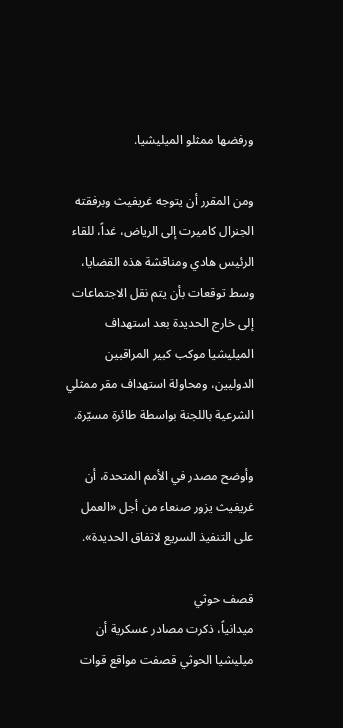ورفضها ممثلو الميليشيا.

ومن المقرر أن يتوجه غريفيث وبرفقته الجنرال كاميرت إلى الرياض، غداً، للقاء الرئيس هادي ومناقشة هذه القضايا، وسط توقعات بأن يتم نقل الاجتماعات إلى خارج الحديدة بعد استهداف الميليشيا موكب كبير المراقبين الدوليين، ومحاولة استهداف مقر ممثلي الشرعية باللجنة بواسطة طائرة مسيّرة.

وأوضح مصدر في الأمم المتحدة، أن غريفيث يزور صنعاء من أجل «العمل على التنفيذ السريع لاتفاق الحديدة».

قصف حوثي
ميدانياً، ذكرت مصادر عسكرية أن ميليشيا الحوثي قصفت مواقع قوات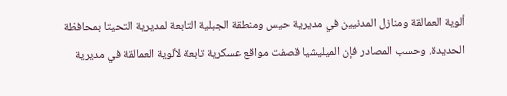ألوية العمالقة ومنازل المدنيين في مديرية حيس ومنطقة الجبلية التابعة لمديرية التحيتا بمحافظة الحديدة. وحسب المصادر فإن الميليشيا قصفت مواقع عسكرية تابعة لألوية العمالقة في مديرية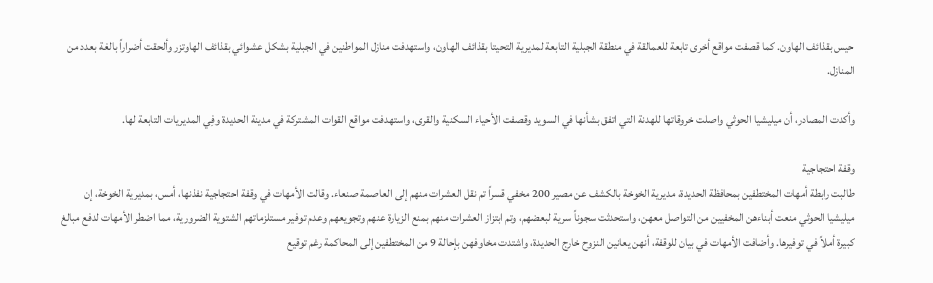حيس بقذائف الهاون. كما قصفت مواقع أخرى تابعة للعمالقة في منطقة الجبلية التابعة لمديرية التحيتا بقذائف الهاون، واستهدفت منازل المواطنين في الجبلية بشكل عشوائي بقذائف الهاوتزر وألحقت أضراراً بالغة بعدد من المنازل.

وأكدت المصادر، أن ميليشيا الحوثي واصلت خروقاتها للهدنة التي اتفق بشأنها في السويد وقصفت الأحياء السكنية والقرى، واستهدفت مواقع القوات المشتركة في مدينة الحديدة وفِي المديريات التابعة لها.

وقفة احتجاجية
طالبت رابطة أمهات المختطفين بمحافظة الحديدة، مديرية الخوخة بالكشف عن مصير 200 مخفي قسراً تم نقل العشرات منهم إلى العاصمة صنعاء. وقالت الأمهات في وقفة احتجاجية نفذنها، أمس، بمديرية الخوخة، إن ميليشيا الحوثي منعت أبناءهن المخفيين من التواصل معهن، واستحدثت سجوناً سرية لبعضهم، وتم ابتزاز العشرات منهم بمنع الزيارة عنهم وتجويعهم وعدم توفير مستلزماتهم الشتوية الضرورية، مما اضطر الأمهات لدفع مبالغ كبيرة أملاً في توفيرها. وأضافت الأمهات في بيان للوقفة، أنهن يعانين النزوح خارج الحديدة، واشتدت مخاوفهن بإحالة 9 من المختطفين إلى المحاكمة رغم توقيع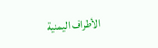الأطراف اليمنية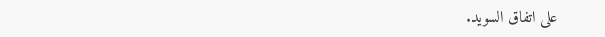على اتفاق السويد.